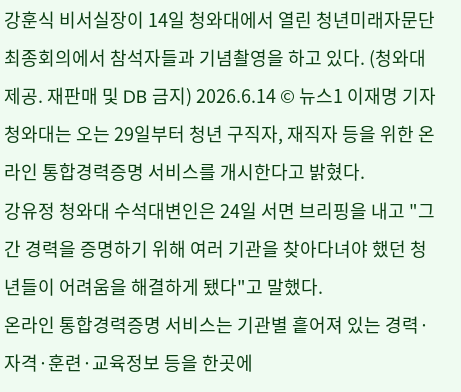강훈식 비서실장이 14일 청와대에서 열린 청년미래자문단 최종회의에서 참석자들과 기념촬영을 하고 있다. (청와대 제공. 재판매 및 DB 금지) 2026.6.14 © 뉴스1 이재명 기자
청와대는 오는 29일부터 청년 구직자, 재직자 등을 위한 온라인 통합경력증명 서비스를 개시한다고 밝혔다.
강유정 청와대 수석대변인은 24일 서면 브리핑을 내고 "그간 경력을 증명하기 위해 여러 기관을 찾아다녀야 했던 청년들이 어려움을 해결하게 됐다"고 말했다.
온라인 통합경력증명 서비스는 기관별 흩어져 있는 경력·자격·훈련·교육정보 등을 한곳에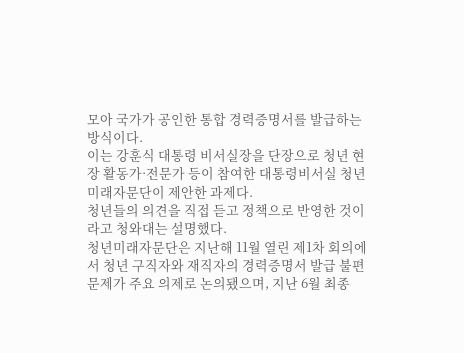모아 국가가 공인한 통합 경력증명서를 발급하는 방식이다.
이는 강훈식 대통령 비서실장을 단장으로 청년 현장 활동가·전문가 등이 참여한 대통령비서실 청년미래자문단이 제안한 과제다.
청년들의 의견을 직접 듣고 정책으로 반영한 것이라고 청와대는 설명했다.
청년미래자문단은 지난해 11월 열린 제1차 회의에서 청년 구직자와 재직자의 경력증명서 발급 불편 문제가 주요 의제로 논의됐으며, 지난 6월 최종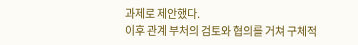과제로 제안했다.
이후 관계 부처의 검토와 협의를 거쳐 구체적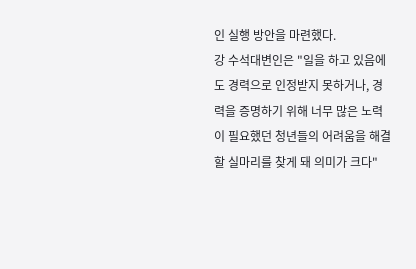인 실행 방안을 마련했다.
강 수석대변인은 "일을 하고 있음에도 경력으로 인정받지 못하거나, 경력을 증명하기 위해 너무 많은 노력이 필요했던 청년들의 어려움을 해결할 실마리를 찾게 돼 의미가 크다"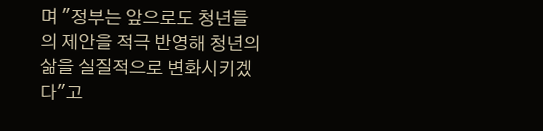며 "정부는 앞으로도 청년들의 제안을 적극 반영해 청년의 삶을 실질적으로 변화시키겠다"고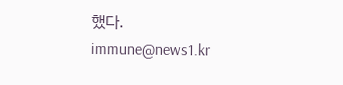했다.
immune@news1.kr